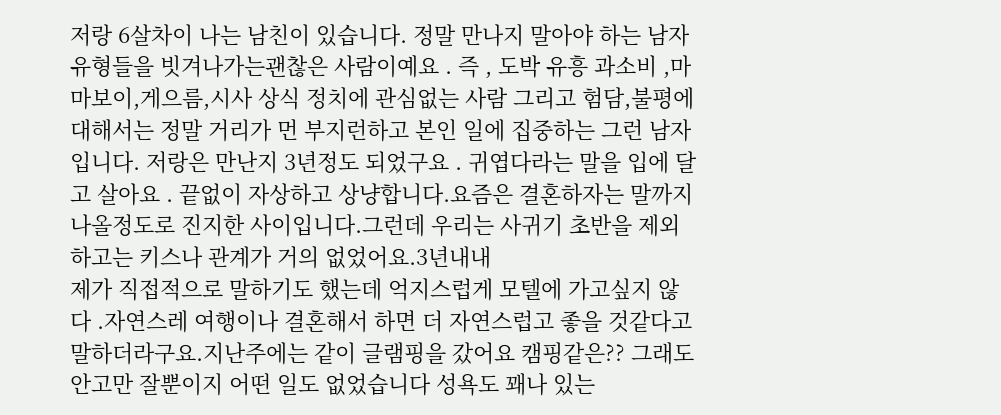저랑 6살차이 나는 남친이 있습니다. 정말 만나지 말아야 하는 남자유형들을 빗겨나가는괜찮은 사람이예요 . 즉 , 도박 유흥 과소비 ,마마보이,게으름,시사 상식 정치에 관심없는 사람 그리고 험담,불평에 대해서는 정말 거리가 먼 부지런하고 본인 일에 집중하는 그런 남자입니다. 저랑은 만난지 3년정도 되었구요 . 귀엽다라는 말을 입에 달고 살아요 . 끝없이 자상하고 상냥합니다.요즘은 결혼하자는 말까지 나올정도로 진지한 사이입니다.그런데 우리는 사귀기 초반을 제외하고는 키스나 관계가 거의 없었어요.3년내내
제가 직접적으로 말하기도 했는데 억지스럽게 모텔에 가고싶지 않다 .자연스레 여행이나 결혼해서 하면 더 자연스럽고 좋을 것같다고 말하더라구요.지난주에는 같이 글램핑을 갔어요 캠핑같은?? 그래도 안고만 잘뿐이지 어떤 일도 없었습니다 성욕도 꽤나 있는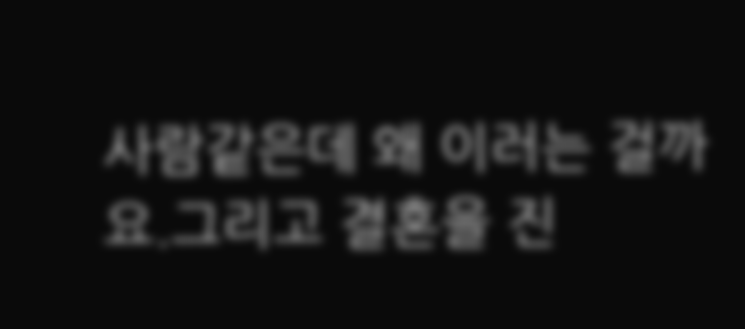사람같은데 왜 이러는 걸까요.그리고 결혼을 진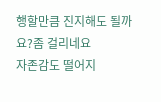행할만큼 진지해도 될까요?좀 걸리네요
자존감도 떨어지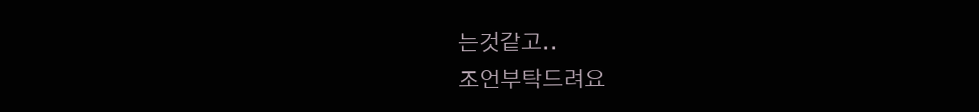는것같고..
조언부탁드려요